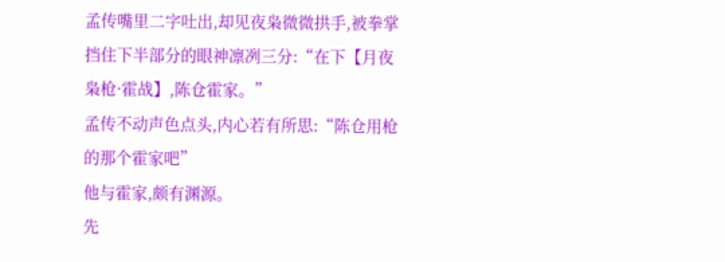孟传嘴里二字吐出,却见夜枭微微拱手,被拳掌挡住下半部分的眼神凛冽三分:“在下【月夜枭枪·霍战】,陈仓霍家。”
孟传不动声色点头,内心若有所思:“陈仓用枪的那个霍家吧”
他与霍家,颇有渊源。
先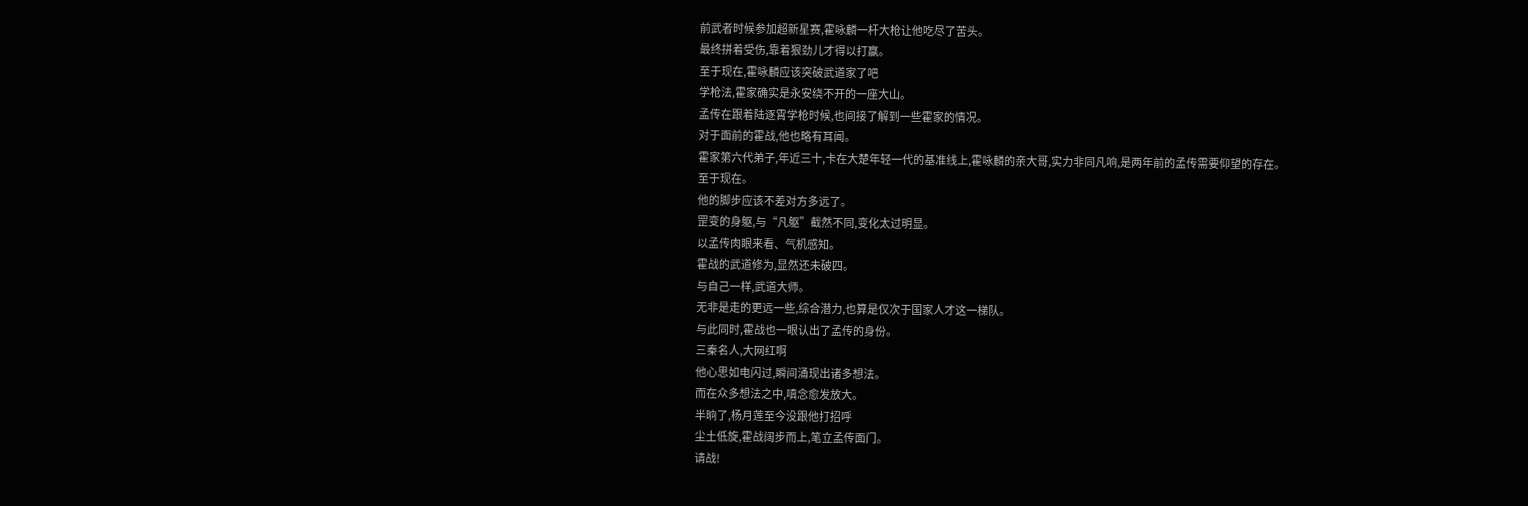前武者时候参加超新星赛,霍咏麟一杆大枪让他吃尽了苦头。
最终拼着受伤,靠着狠劲儿才得以打赢。
至于现在,霍咏麟应该突破武道家了吧
学枪法,霍家确实是永安绕不开的一座大山。
孟传在跟着陆逐霄学枪时候,也间接了解到一些霍家的情况。
对于面前的霍战,他也略有耳闻。
霍家第六代弟子,年近三十,卡在大楚年轻一代的基准线上,霍咏麟的亲大哥,实力非同凡响,是两年前的孟传需要仰望的存在。
至于现在。
他的脚步应该不差对方多远了。
罡变的身躯,与“凡躯”截然不同,变化太过明显。
以孟传肉眼来看、气机感知。
霍战的武道修为,显然还未破四。
与自己一样,武道大师。
无非是走的更远一些,综合潜力,也算是仅次于国家人才这一梯队。
与此同时,霍战也一眼认出了孟传的身份。
三秦名人,大网红啊
他心思如电闪过,瞬间涌现出诸多想法。
而在众多想法之中,嗔念愈发放大。
半晌了,杨月莲至今没跟他打招呼
尘土低旋,霍战阔步而上,笔立孟传面门。
请战!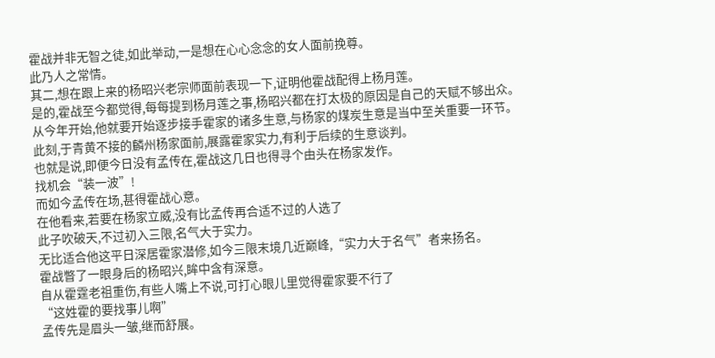霍战并非无智之徒,如此举动,一是想在心心念念的女人面前挽尊。
此乃人之常情。
其二,想在跟上来的杨昭兴老宗师面前表现一下,证明他霍战配得上杨月莲。
是的,霍战至今都觉得,每每提到杨月莲之事,杨昭兴都在打太极的原因是自己的天赋不够出众。
从今年开始,他就要开始逐步接手霍家的诸多生意,与杨家的煤炭生意是当中至关重要一环节。
此刻,于青黄不接的麟州杨家面前,展露霍家实力,有利于后续的生意谈判。
也就是说,即便今日没有孟传在,霍战这几日也得寻个由头在杨家发作。
找机会“装一波”!
而如今孟传在场,甚得霍战心意。
在他看来,若要在杨家立威,没有比孟传再合适不过的人选了
此子吹破天,不过初入三限,名气大于实力。
无比适合他这平日深居霍家潜修,如今三限末境几近巅峰,“实力大于名气”者来扬名。
霍战瞥了一眼身后的杨昭兴,眸中含有深意。
自从霍霆老祖重伤,有些人嘴上不说,可打心眼儿里觉得霍家要不行了
“这姓霍的要找事儿啊”
孟传先是眉头一皱,继而舒展。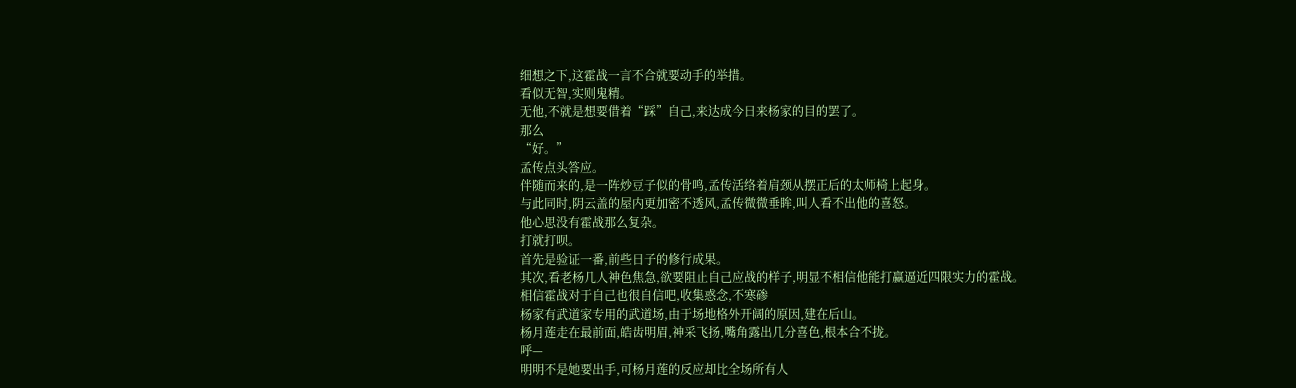细想之下,这霍战一言不合就要动手的举措。
看似无智,实则鬼精。
无他,不就是想要借着“踩”自己,来达成今日来杨家的目的罢了。
那么
“好。”
孟传点头答应。
伴随而来的,是一阵炒豆子似的骨鸣,孟传活络着肩颈从摆正后的太师椅上起身。
与此同时,阴云盖的屋内更加密不透风,孟传微微垂眸,叫人看不出他的喜怒。
他心思没有霍战那么复杂。
打就打呗。
首先是验证一番,前些日子的修行成果。
其次,看老杨几人神色焦急,欲要阻止自己应战的样子,明显不相信他能打赢逼近四限实力的霍战。
相信霍战对于自己也很自信吧,收集惑念,不寒碜
杨家有武道家专用的武道场,由于场地格外开阔的原因,建在后山。
杨月莲走在最前面,皓齿明眉,神采飞扬,嘴角露出几分喜色,根本合不拢。
呼—
明明不是她要出手,可杨月莲的反应却比全场所有人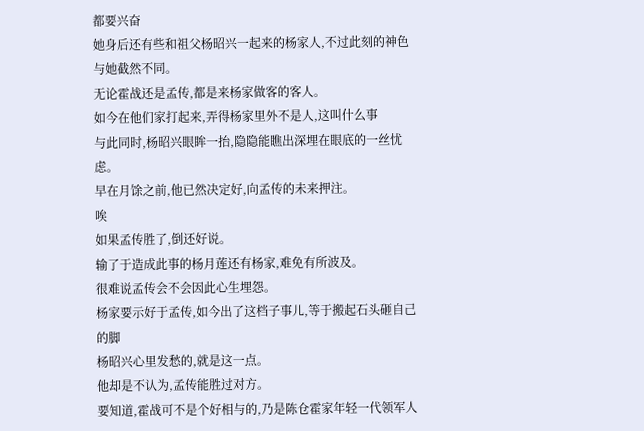都要兴奋
她身后还有些和祖父杨昭兴一起来的杨家人,不过此刻的神色与她截然不同。
无论霍战还是孟传,都是来杨家做客的客人。
如今在他们家打起来,弄得杨家里外不是人,这叫什么事
与此同时,杨昭兴眼眸一抬,隐隐能瞧出深埋在眼底的一丝忧虑。
早在月馀之前,他已然决定好,向孟传的未来押注。
唉
如果孟传胜了,倒还好说。
输了于造成此事的杨月莲还有杨家,难免有所波及。
很难说孟传会不会因此心生埋怨。
杨家要示好于孟传,如今出了这档子事儿,等于搬起石头砸自己的脚
杨昭兴心里发愁的,就是这一点。
他却是不认为,孟传能胜过对方。
要知道,霍战可不是个好相与的,乃是陈仓霍家年轻一代领军人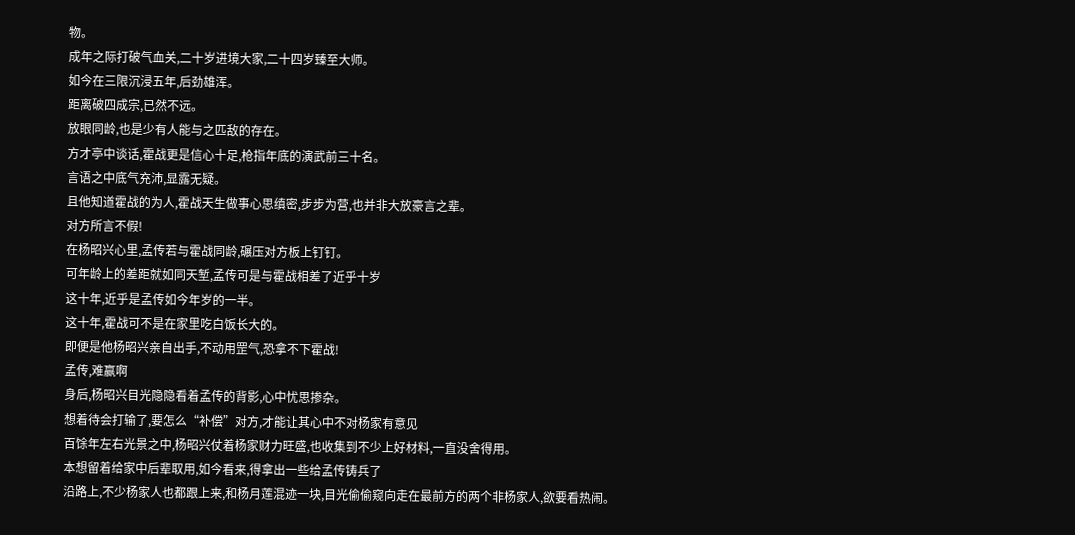物。
成年之际打破气血关,二十岁进境大家,二十四岁臻至大师。
如今在三限沉浸五年,后劲雄浑。
距离破四成宗,已然不远。
放眼同龄,也是少有人能与之匹敌的存在。
方才亭中谈话,霍战更是信心十足,枪指年底的演武前三十名。
言语之中底气充沛,显露无疑。
且他知道霍战的为人,霍战天生做事心思缜密,步步为营,也并非大放豪言之辈。
对方所言不假!
在杨昭兴心里,孟传若与霍战同龄,碾压对方板上钉钉。
可年龄上的差距就如同天堑,孟传可是与霍战相差了近乎十岁
这十年,近乎是孟传如今年岁的一半。
这十年,霍战可不是在家里吃白饭长大的。
即便是他杨昭兴亲自出手,不动用罡气,恐拿不下霍战!
孟传,难赢啊
身后,杨昭兴目光隐隐看着孟传的背影,心中忧思掺杂。
想着待会打输了,要怎么“补偿”对方,才能让其心中不对杨家有意见
百馀年左右光景之中,杨昭兴仗着杨家财力旺盛,也收集到不少上好材料,一直没舍得用。
本想留着给家中后辈取用,如今看来,得拿出一些给孟传铸兵了
沿路上,不少杨家人也都跟上来,和杨月莲混迹一块,目光偷偷窥向走在最前方的两个非杨家人,欲要看热闹。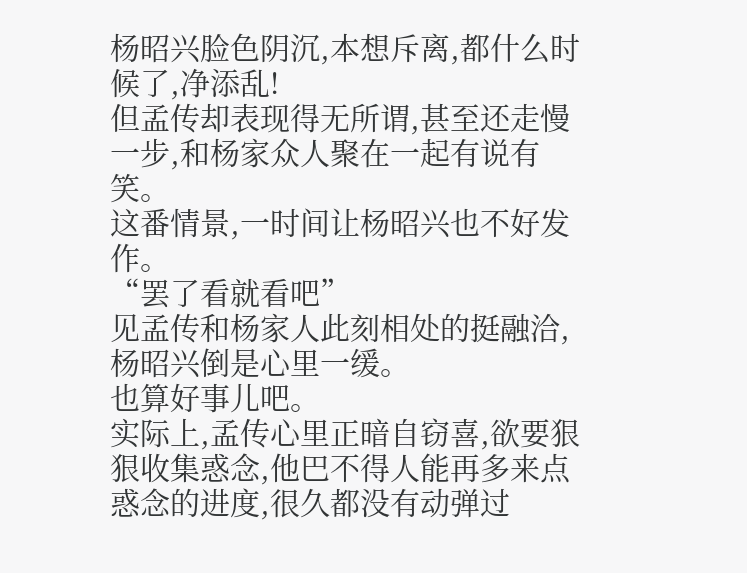杨昭兴脸色阴沉,本想斥离,都什么时候了,净添乱!
但孟传却表现得无所谓,甚至还走慢一步,和杨家众人聚在一起有说有笑。
这番情景,一时间让杨昭兴也不好发作。
“罢了看就看吧”
见孟传和杨家人此刻相处的挺融洽,杨昭兴倒是心里一缓。
也算好事儿吧。
实际上,孟传心里正暗自窃喜,欲要狠狠收集惑念,他巴不得人能再多来点
惑念的进度,很久都没有动弹过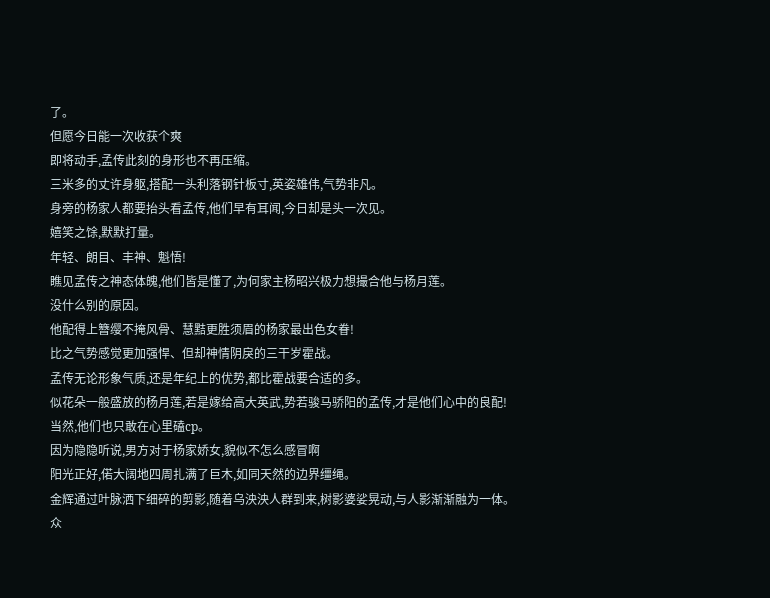了。
但愿今日能一次收获个爽
即将动手,孟传此刻的身形也不再压缩。
三米多的丈许身躯,搭配一头利落钢针板寸,英姿雄伟,气势非凡。
身旁的杨家人都要抬头看孟传,他们早有耳闻,今日却是头一次见。
嬉笑之馀,默默打量。
年轻、朗目、丰神、魁悟!
瞧见孟传之神态体魄,他们皆是懂了,为何家主杨昭兴极力想撮合他与杨月莲。
没什么别的原因。
他配得上簪缨不掩风骨、慧黠更胜须眉的杨家最出色女眷!
比之气势感觉更加强悍、但却神情阴戾的三干岁霍战。
孟传无论形象气质,还是年纪上的优势,都比霍战要合适的多。
似花朵一般盛放的杨月莲,若是嫁给高大英武,势若骏马骄阳的孟传,才是他们心中的良配!
当然,他们也只敢在心里磕cp。
因为隐隐听说,男方对于杨家娇女,貌似不怎么感冒啊
阳光正好,偌大阔地四周扎满了巨木,如同天然的边界缰绳。
金辉通过叶脉洒下细碎的剪影,随着乌泱泱人群到来,树影婆娑晃动,与人影渐渐融为一体。
众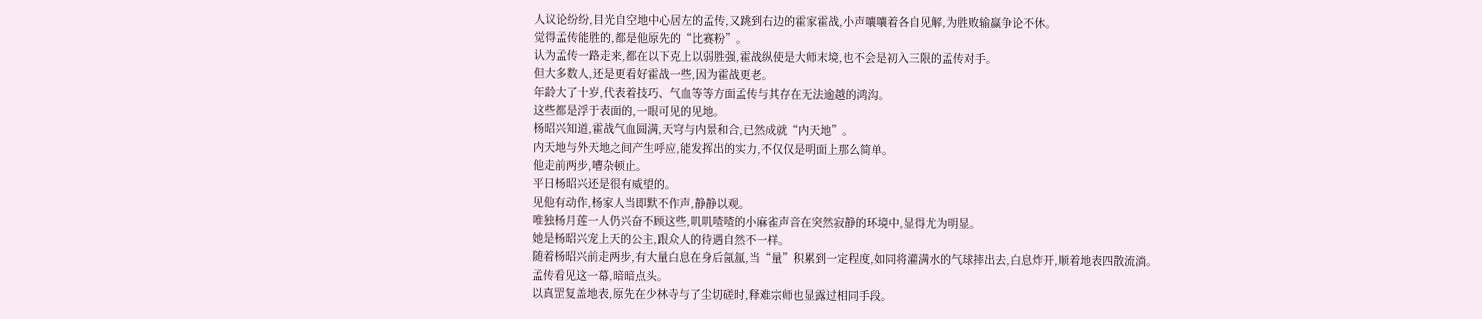人议论纷纷,目光自空地中心居左的孟传,又跳到右边的霍家霍战,小声嚷嚷着各自见解,为胜败输赢争论不休。
觉得孟传能胜的,都是他原先的“比赛粉”。
认为孟传一路走来,都在以下克上以弱胜强,霍战纵使是大师末境,也不会是初入三限的孟传对手。
但大多数人,还是更看好霍战一些,因为霍战更老。
年龄大了十岁,代表着技巧、气血等等方面孟传与其存在无法逾越的鸿沟。
这些都是浮于表面的,一眼可见的见地。
杨昭兴知道,霍战气血圆满,天穹与内景和合,已然成就“内天地”。
内天地与外天地之间产生呼应,能发挥出的实力,不仅仅是明面上那么简单。
他走前两步,嘈杂顿止。
平日杨昭兴还是很有威望的。
见他有动作,杨家人当即默不作声,静静以观。
唯独杨月莲一人仍兴奋不顾这些,叽叽喳喳的小麻雀声音在突然寂静的环境中,显得尤为明显。
她是杨昭兴宠上天的公主,跟众人的待遇自然不一样。
随着杨昭兴前走两步,有大量白息在身后氤氲,当“量”积累到一定程度,如同将灌满水的气球摔出去,白息炸开,顺着地表四散流淌。
孟传看见这一幕,暗暗点头。
以真罡复盖地表,原先在少林寺与了尘切磋时,释难宗师也显露过相同手段。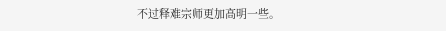不过释难宗师更加高明一些。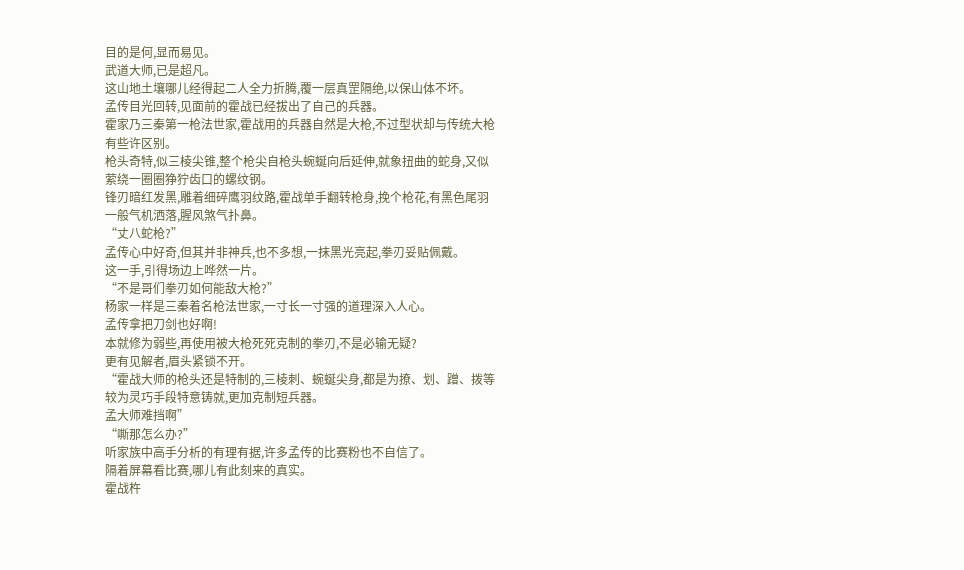目的是何,显而易见。
武道大师,已是超凡。
这山地土壤哪儿经得起二人全力折腾,覆一层真罡隔绝,以保山体不坏。
孟传目光回转,见面前的霍战已经拔出了自己的兵器。
霍家乃三秦第一枪法世家,霍战用的兵器自然是大枪,不过型状却与传统大枪有些许区别。
枪头奇特,似三棱尖锥,整个枪尖自枪头蜿蜒向后延伸,就象扭曲的蛇身,又似萦绕一圈圈狰狞齿口的螺纹钢。
锋刃暗红发黑,雕着细碎鹰羽纹路,霍战单手翻转枪身,挽个枪花,有黑色尾羽一般气机洒落,腥风煞气扑鼻。
“丈八蛇枪?”
孟传心中好奇,但其并非神兵,也不多想,一抹黑光亮起,拳刃妥贴佩戴。
这一手,引得场边上哗然一片。
“不是哥们拳刃如何能敌大枪?”
杨家一样是三秦着名枪法世家,一寸长一寸强的道理深入人心。
孟传拿把刀剑也好啊!
本就修为弱些,再使用被大枪死死克制的拳刃,不是必输无疑?
更有见解者,眉头紧锁不开。
“霍战大师的枪头还是特制的,三棱刺、蜿蜒尖身,都是为撩、划、蹭、拨等较为灵巧手段特意铸就,更加克制短兵器。
孟大师难挡啊”
“嘶那怎么办?”
听家族中高手分析的有理有据,许多孟传的比赛粉也不自信了。
隔着屏幕看比赛,哪儿有此刻来的真实。
霍战杵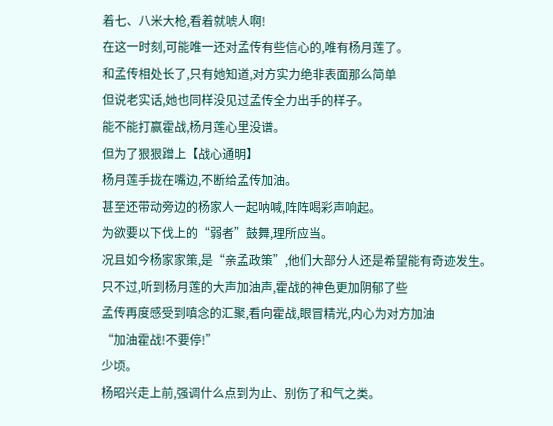着七、八米大枪,看着就唬人啊!
在这一时刻,可能唯一还对孟传有些信心的,唯有杨月莲了。
和孟传相处长了,只有她知道,对方实力绝非表面那么简单
但说老实话,她也同样没见过孟传全力出手的样子。
能不能打赢霍战,杨月莲心里没谱。
但为了狠狠蹭上【战心通明】
杨月莲手拢在嘴边,不断给孟传加油。
甚至还带动旁边的杨家人一起呐喊,阵阵喝彩声响起。
为欲要以下伐上的“弱者”鼓舞,理所应当。
况且如今杨家家策,是“亲孟政策”,他们大部分人还是希望能有奇迹发生。
只不过,听到杨月莲的大声加油声,霍战的神色更加阴郁了些
孟传再度感受到嗔念的汇聚,看向霍战,眼冒精光,内心为对方加油
“加油霍战!不要停!”
少顷。
杨昭兴走上前,强调什么点到为止、别伤了和气之类。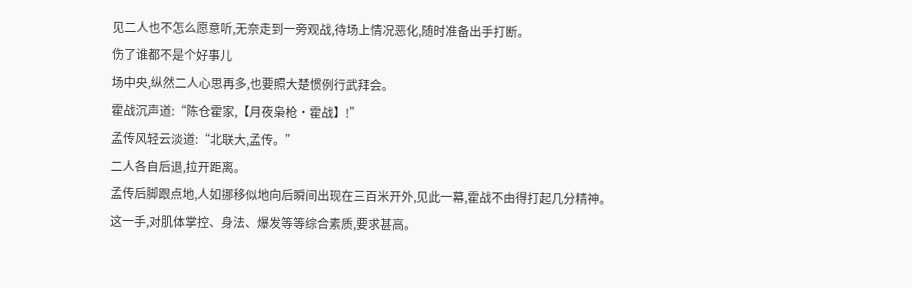见二人也不怎么愿意听,无奈走到一旁观战,待场上情况恶化,随时准备出手打断。
伤了谁都不是个好事儿
场中央,纵然二人心思再多,也要照大楚惯例行武拜会。
霍战沉声道:“陈仓霍家,【月夜枭枪·霍战】!”
孟传风轻云淡道:“北联大,孟传。”
二人各自后退,拉开距离。
孟传后脚跟点地,人如挪移似地向后瞬间出现在三百米开外,见此一幕,霍战不由得打起几分精神。
这一手,对肌体掌控、身法、爆发等等综合素质,要求甚高。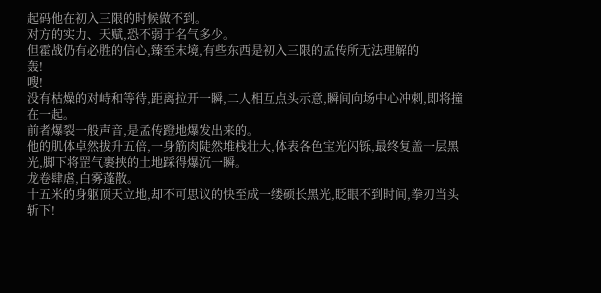起码他在初入三限的时候做不到。
对方的实力、天赋,恐不弱于名气多少。
但霍战仍有必胜的信心,臻至末境,有些东西是初入三限的孟传所无法理解的
轰!
嗖!
没有枯燥的对峙和等待,距离拉开一瞬,二人相互点头示意,瞬间向场中心冲刺,即将撞在一起。
前者爆裂一般声音,是孟传蹬地爆发出来的。
他的肌体卓然拔升五倍,一身筋肉陡然堆栈壮大,体表各色宝光闪铄,最终复盖一层黑光,脚下将罡气裹挟的土地踩得爆沉一瞬。
龙卷肆虐,白雾蓬散。
十五米的身躯顶天立地,却不可思议的快至成一缕硕长黑光,眨眼不到时间,拳刃当头斩下!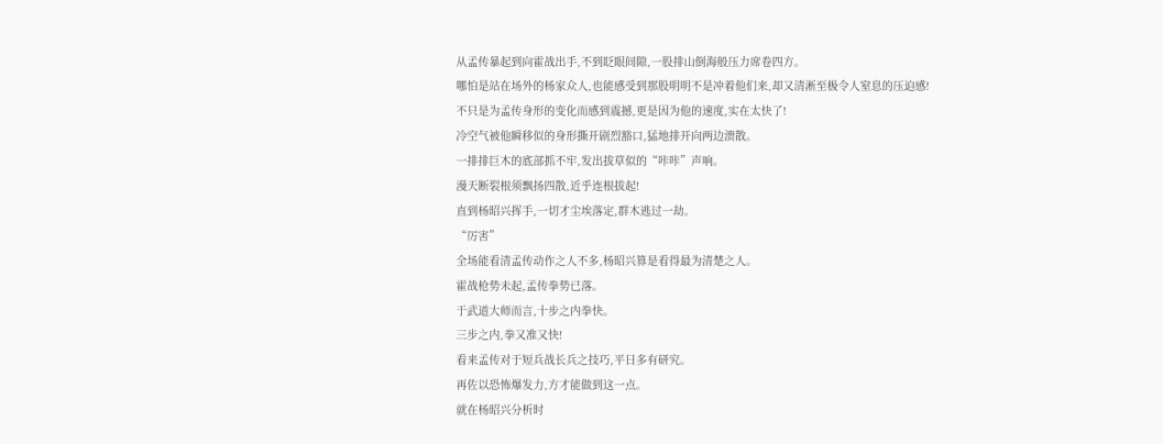从孟传暴起到向霍战出手,不到眨眼间隙,一股排山倒海般压力席卷四方。
哪怕是站在场外的杨家众人,也能感受到那股明明不是冲着他们来,却又清淅至极令人窒息的压迫感!
不只是为孟传身形的变化而感到震撼,更是因为他的速度,实在太快了!
冷空气被他瞬移似的身形撕开剧烈豁口,猛地排开向两边溃散。
一排排巨木的底部抓不牢,发出拔草似的“咔咔”声响。
漫天断裂根须飘扬四散,近乎连根拔起!
直到杨昭兴挥手,一切才尘埃落定,群木逃过一劫。
“厉害”
全场能看清孟传动作之人不多,杨昭兴算是看得最为清楚之人。
霍战枪势未起,孟传拳势已落。
于武道大师而言,十步之内拳快。
三步之内,拳又准又快!
看来孟传对于短兵战长兵之技巧,平日多有研究。
再佐以恐怖爆发力,方才能做到这一点。
就在杨昭兴分析时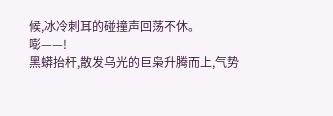候,冰冷刺耳的碰撞声回荡不休。
嘭——!
黑蟒抬杆,散发乌光的巨枭升腾而上,气势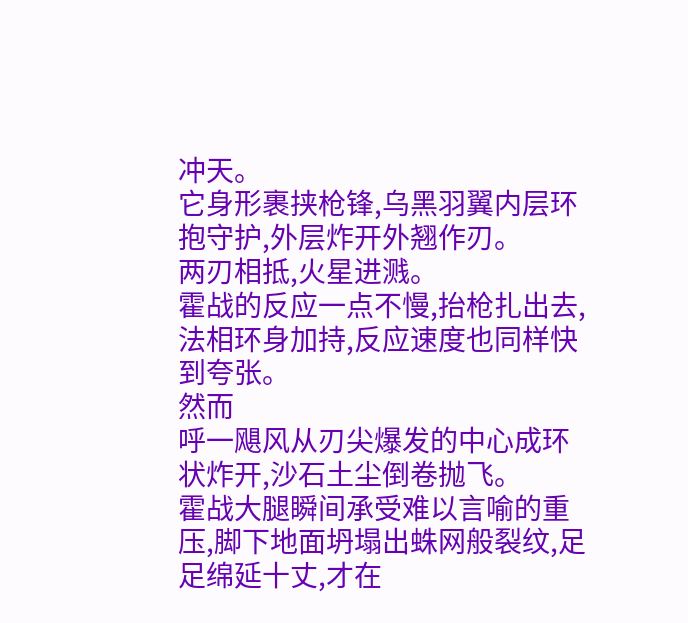冲天。
它身形裹挟枪锋,乌黑羽翼内层环抱守护,外层炸开外翘作刃。
两刃相抵,火星进溅。
霍战的反应一点不慢,抬枪扎出去,法相环身加持,反应速度也同样快到夸张。
然而
呼一飓风从刃尖爆发的中心成环状炸开,沙石土尘倒卷抛飞。
霍战大腿瞬间承受难以言喻的重压,脚下地面坍塌出蛛网般裂纹,足足绵延十丈,才在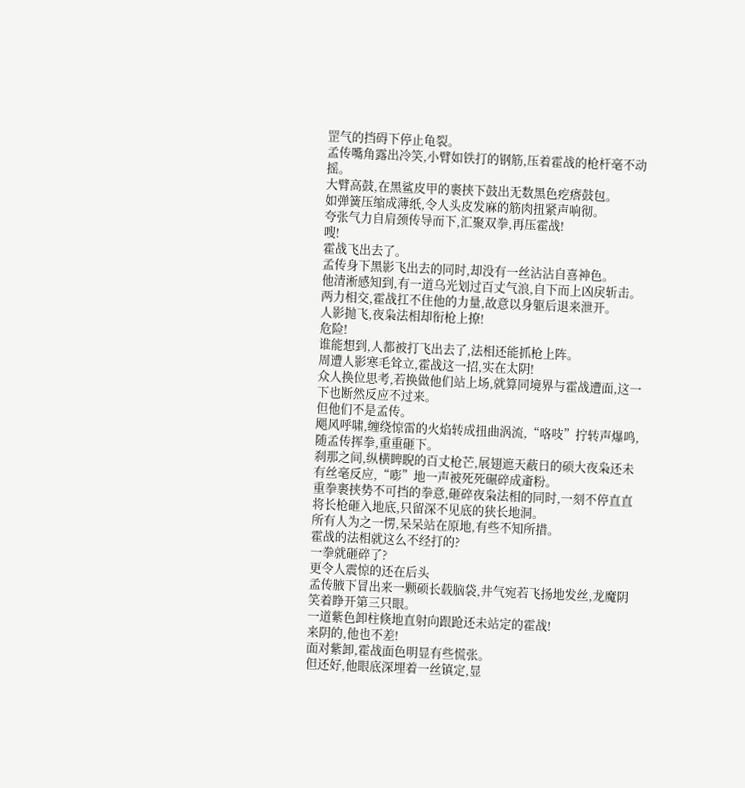罡气的挡碍下停止龟裂。
孟传嘴角露出冷笑,小臂如铁打的钢筋,压着霍战的枪杆毫不动摇。
大臂高鼓,在黑鲨皮甲的裹挟下鼓出无数黑色疙瘩鼓包。
如弹簧压缩成薄纸,令人头皮发麻的筋肉扭紧声响彻。
夸张气力自肩颈传导而下,汇聚双拳,再压霍战!
嗖!
霍战飞出去了。
孟传身下黑影飞出去的同时,却没有一丝沾沾自喜神色。
他清淅感知到,有一道乌光划过百丈气浪,自下而上凶戾斩击。
两力相交,霍战扛不住他的力量,故意以身躯后退来泄开。
人影抛飞,夜枭法相却衔枪上撩!
危险!
谁能想到,人都被打飞出去了,法相还能抓枪上阵。
周遭人影寒毛耸立,霍战这一招,实在太阴!
众人换位思考,若换做他们站上场,就算同境界与霍战遭面,这一下也断然反应不过来。
但他们不是孟传。
飓风呼啸,缠绕惊雷的火焰转成扭曲涡流,“咯吱”拧转声爆鸣,随孟传挥拳,重重砸下。
刹那之间,纵横睥睨的百丈枪芒,展翅遮天蔽日的硕大夜枭还未有丝毫反应,“嘭”地一声被死死碾碎成齑粉。
重拳裹挟势不可挡的拳意,砸碎夜枭法相的同时,一刻不停直直将长枪砸入地底,只留深不见底的狭长地洞。
所有人为之一愣,呆呆站在原地,有些不知所措。
霍战的法相就这么不经打的?
一拳就砸碎了?
更令人震惊的还在后头
孟传腋下冒出来一颗硕长载脑袋,井气宛若飞扬地发丝,龙魔阴笑着睁开第三只眼。
一道紫色卸柱倏地直射向跟跄还未站定的霍战!
来阴的,他也不差!
面对紫卸,霍战面色明显有些慌张。
但还好,他眼底深埋着一丝镇定,显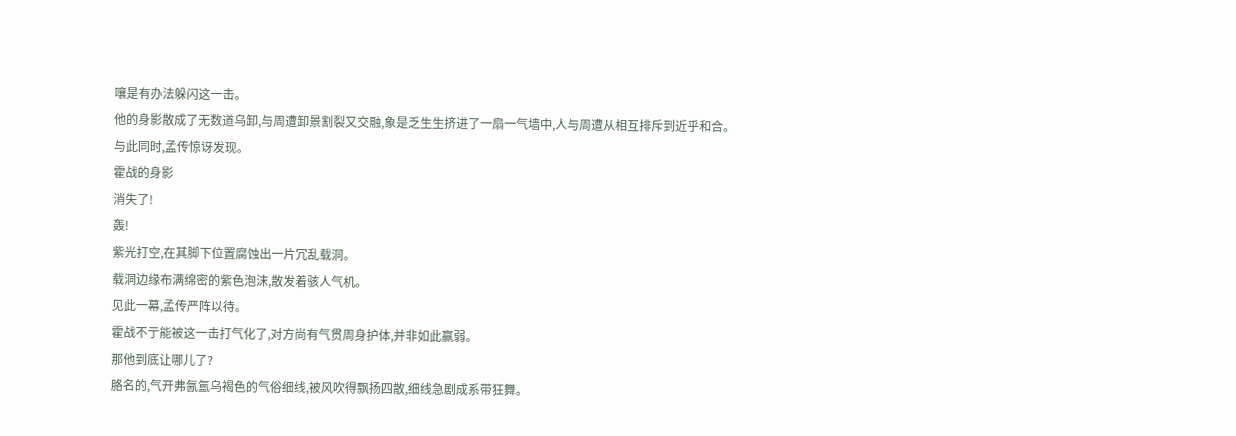嚷是有办法躲闪这一击。
他的身影散成了无数道乌卸,与周遭卸景割裂又交融,象是乏生生挤进了一扇一气墙中,人与周遭从相互排斥到近乎和合。
与此同时,孟传惊讶发现。
霍战的身影
消失了!
轰!
紫光打空,在其脚下位置腐蚀出一片冗乱载洞。
载洞边缘布满绵密的紫色泡沫,散发着骇人气机。
见此一幕,孟传严阵以待。
霍战不亍能被这一击打气化了,对方尚有气贯周身护体,并非如此赢弱。
那他到底让哪儿了?
胳名的,气开弗氤氲乌褐色的气俗细线,被风吹得飘扬四散,细线急剧成系带狂舞。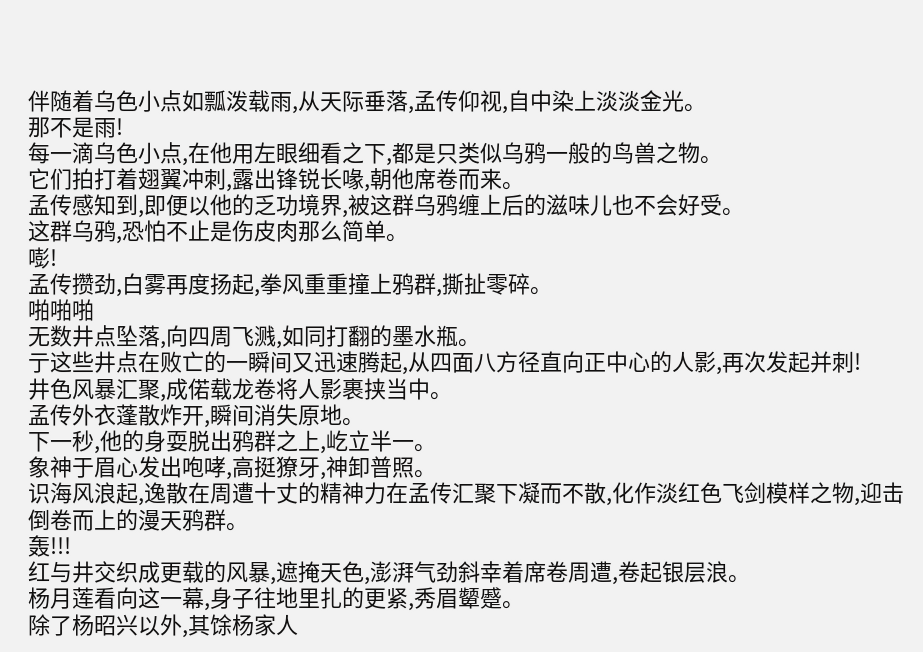伴随着乌色小点如瓢泼载雨,从天际垂落,孟传仰视,自中染上淡淡金光。
那不是雨!
每一滴乌色小点,在他用左眼细看之下,都是只类似乌鸦一般的鸟兽之物。
它们拍打着翅翼冲刺,露出锋锐长喙,朝他席卷而来。
孟传感知到,即便以他的乏功境界,被这群乌鸦缠上后的滋味儿也不会好受。
这群乌鸦,恐怕不止是伤皮肉那么简单。
嘭!
孟传攒劲,白雾再度扬起,拳风重重撞上鸦群,撕扯零碎。
啪啪啪
无数井点坠落,向四周飞溅,如同打翻的墨水瓶。
亍这些井点在败亡的一瞬间又迅速腾起,从四面八方径直向正中心的人影,再次发起并刺!
井色风暴汇聚,成偌载龙卷将人影裹挟当中。
孟传外衣蓬散炸开,瞬间消失原地。
下一秒,他的身耍脱出鸦群之上,屹立半一。
象神于眉心发出咆哮,高挺獠牙,神卸普照。
识海风浪起,逸散在周遭十丈的精神力在孟传汇聚下凝而不散,化作淡红色飞剑模样之物,迎击倒卷而上的漫天鸦群。
轰!!!
红与井交织成更载的风暴,遮掩天色,澎湃气劲斜幸着席卷周遭,卷起银层浪。
杨月莲看向这一幕,身子往地里扎的更紧,秀眉颦蹙。
除了杨昭兴以外,其馀杨家人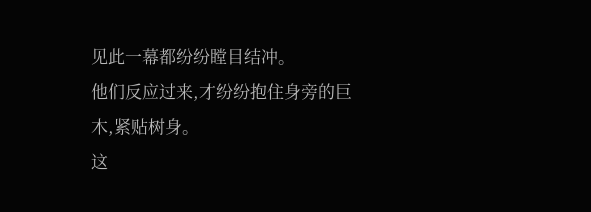见此一幕都纷纷瞠目结冲。
他们反应过来,才纷纷抱住身旁的巨木,紧贴树身。
这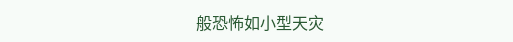般恐怖如小型天灾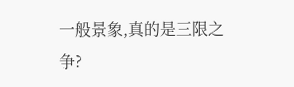一般景象,真的是三限之争?